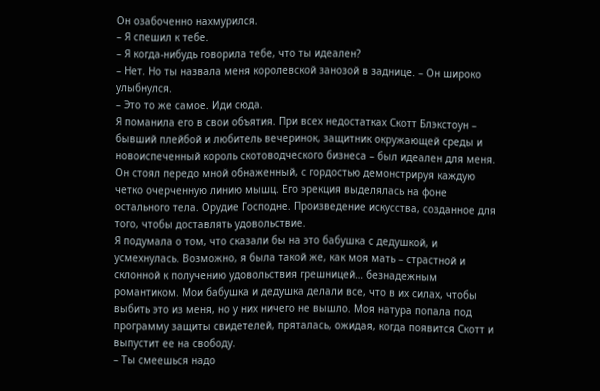Он озабоченно нахмурился.
– Я спешил к тебе.
– Я когда-нибудь говорила тебе, что ты идеален?
– Нет. Но ты назвала меня королевской занозой в заднице. – Он широко улыбнулся.
– Это то же самое. Иди сюда.
Я поманила его в свои объятия. При всех недостатках Скотт Блэкстоун – бывший плейбой и любитель вечеринок, защитник окружающей среды и новоиспеченный король скотоводческого бизнеса – был идеален для меня.
Он стоял передо мной обнаженный, с гордостью демонстрируя каждую четко очерченную линию мышц. Его эрекция выделялась на фоне остального тела. Орудие Господне. Произведение искусства, созданное для того, чтобы доставлять удовольствие.
Я подумала о том, что сказали бы на это бабушка с дедушкой, и усмехнулась. Возможно, я была такой же, как моя мать – страстной и склонной к получению удовольствия грешницей… безнадежным романтиком. Мои бабушка и дедушка делали все, что в их силах, чтобы выбить это из меня, но у них ничего не вышло. Моя натура попала под программу защиты свидетелей, пряталась, ожидая, когда появится Скотт и выпустит ее на свободу.
– Ты смеешься надо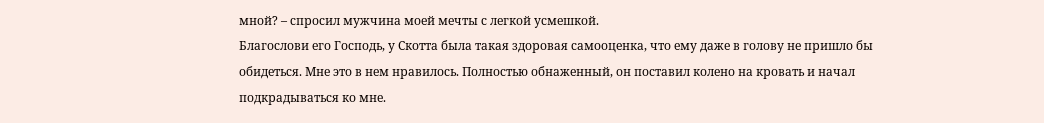мной? – спросил мужчина моей мечты с легкой усмешкой.
Благослови его Господь, у Скотта была такая здоровая самооценка, что ему даже в голову не пришло бы обидеться. Мне это в нем нравилось. Полностью обнаженный, он поставил колено на кровать и начал подкрадываться ко мне.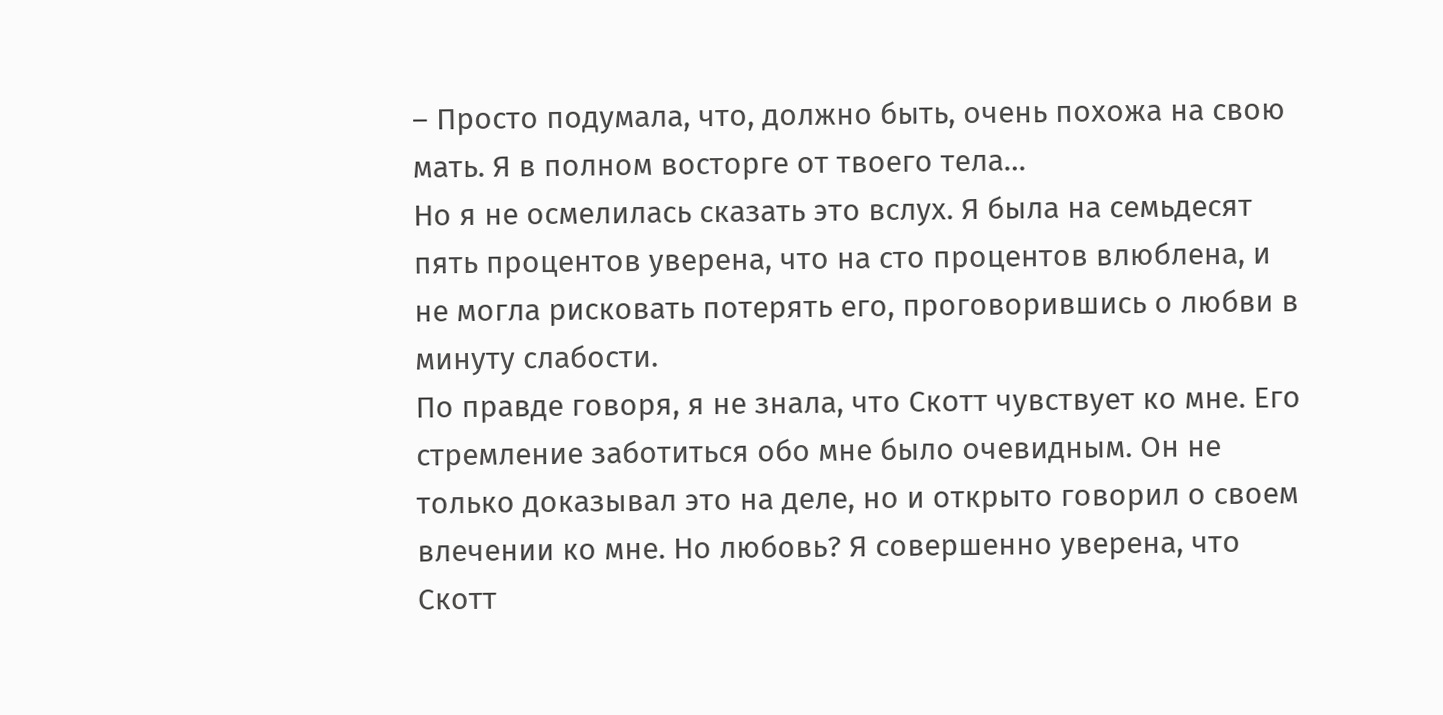– Просто подумала, что, должно быть, очень похожа на свою мать. Я в полном восторге от твоего тела…
Но я не осмелилась сказать это вслух. Я была на семьдесят пять процентов уверена, что на сто процентов влюблена, и не могла рисковать потерять его, проговорившись о любви в минуту слабости.
По правде говоря, я не знала, что Скотт чувствует ко мне. Его стремление заботиться обо мне было очевидным. Он не только доказывал это на деле, но и открыто говорил о своем влечении ко мне. Но любовь? Я совершенно уверена, что Скотт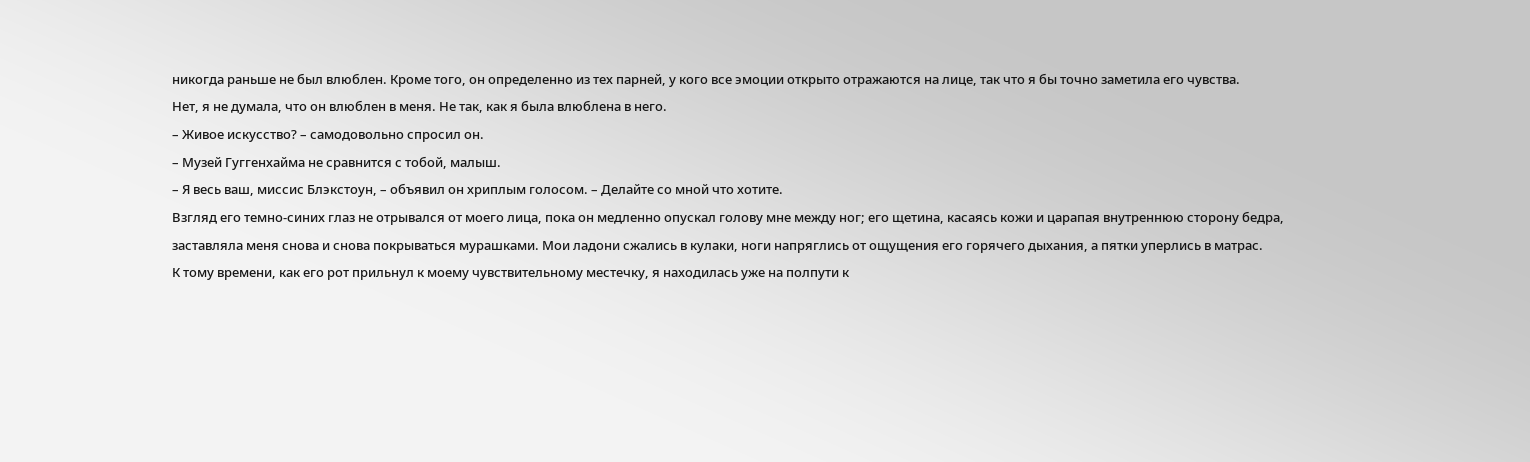никогда раньше не был влюблен. Кроме того, он определенно из тех парней, у кого все эмоции открыто отражаются на лице, так что я бы точно заметила его чувства.
Нет, я не думала, что он влюблен в меня. Не так, как я была влюблена в него.
– Живое искусство? – самодовольно спросил он.
– Музей Гуггенхайма не сравнится с тобой, малыш.
– Я весь ваш, миссис Блэкстоун, – объявил он хриплым голосом. – Делайте со мной что хотите.
Взгляд его темно-синих глаз не отрывался от моего лица, пока он медленно опускал голову мне между ног; его щетина, касаясь кожи и царапая внутреннюю сторону бедра, заставляла меня снова и снова покрываться мурашками. Мои ладони сжались в кулаки, ноги напряглись от ощущения его горячего дыхания, а пятки уперлись в матрас.
К тому времени, как его рот прильнул к моему чувствительному местечку, я находилась уже на полпути к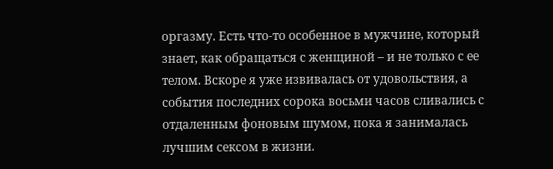оргазму. Есть что-то особенное в мужчине, который знает, как обращаться с женщиной – и не только с ее телом. Вскоре я уже извивалась от удовольствия, а события последних сорока восьми часов сливались с отдаленным фоновым шумом, пока я занималась лучшим сексом в жизни.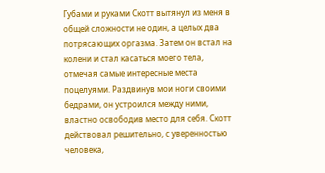Губами и руками Скотт вытянул из меня в общей сложности не один, а целых два потрясающих оргазма. Затем он встал на колени и стал касаться моего тела, отмечая самые интересные места поцелуями. Раздвинув мои ноги своими бедрами, он устроился между ними, властно освободив место для себя. Скотт действовал решительно, с уверенностью человека,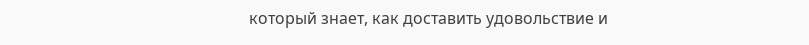который знает, как доставить удовольствие и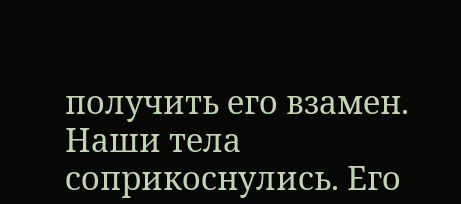получить его взамен.
Наши тела соприкоснулись. Его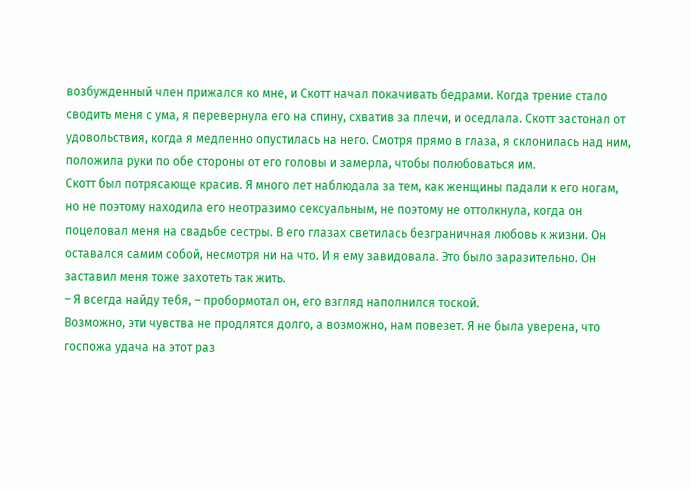возбужденный член прижался ко мне, и Скотт начал покачивать бедрами. Когда трение стало сводить меня с ума, я перевернула его на спину, схватив за плечи, и оседлала. Скотт застонал от удовольствия, когда я медленно опустилась на него. Смотря прямо в глаза, я склонилась над ним, положила руки по обе стороны от его головы и замерла, чтобы полюбоваться им.
Скотт был потрясающе красив. Я много лет наблюдала за тем, как женщины падали к его ногам, но не поэтому находила его неотразимо сексуальным, не поэтому не оттолкнула, когда он поцеловал меня на свадьбе сестры. В его глазах светилась безграничная любовь к жизни. Он оставался самим собой, несмотря ни на что. И я ему завидовала. Это было заразительно. Он заставил меня тоже захотеть так жить.
– Я всегда найду тебя, – пробормотал он, его взгляд наполнился тоской.
Возможно, эти чувства не продлятся долго, а возможно, нам повезет. Я не была уверена, что госпожа удача на этот раз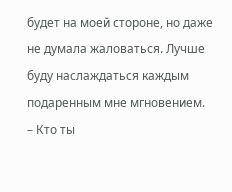будет на моей стороне, но даже не думала жаловаться. Лучше буду наслаждаться каждым подаренным мне мгновением.
– Кто ты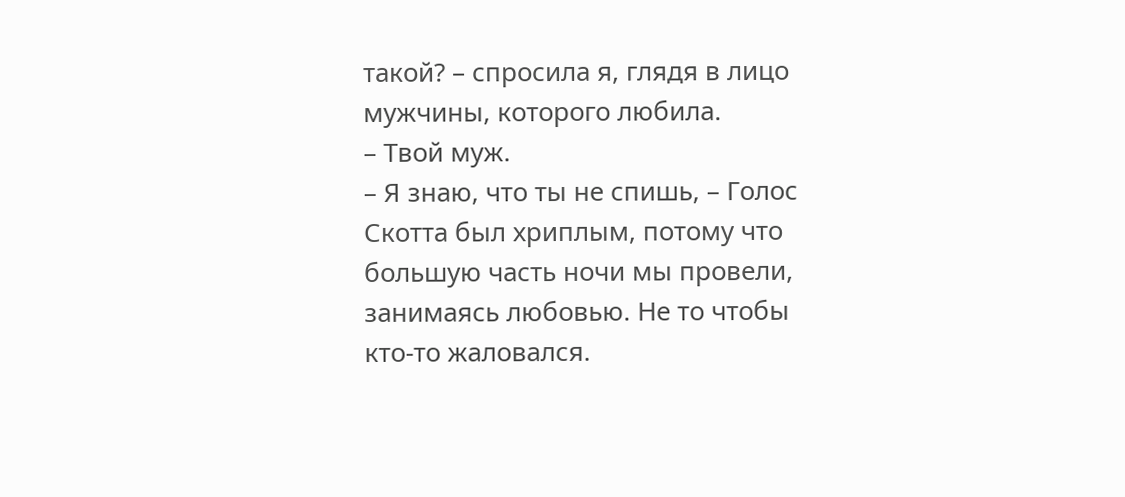такой? – спросила я, глядя в лицо мужчины, которого любила.
– Твой муж.
– Я знаю, что ты не спишь, – Голос Скотта был хриплым, потому что большую часть ночи мы провели, занимаясь любовью. Не то чтобы кто-то жаловался.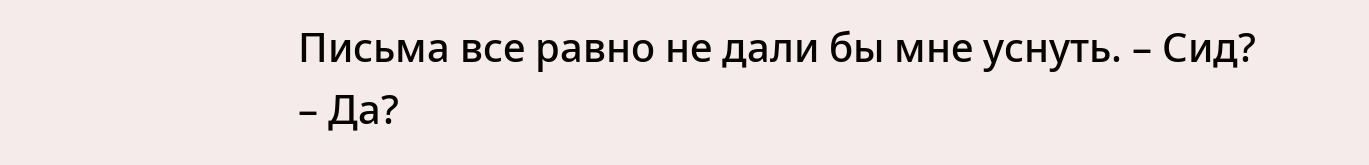Письма все равно не дали бы мне уснуть. – Сид?
– Да?